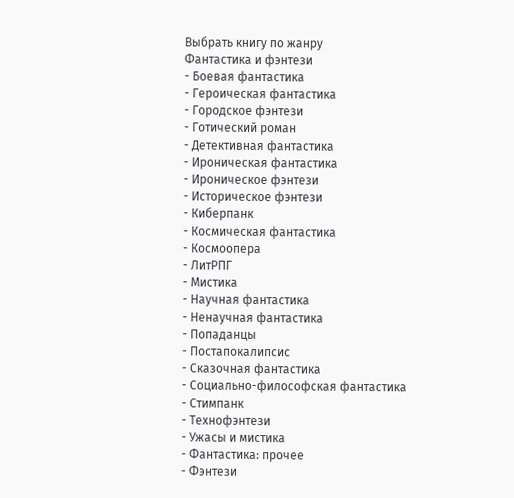Выбрать книгу по жанру
Фантастика и фэнтези
- Боевая фантастика
- Героическая фантастика
- Городское фэнтези
- Готический роман
- Детективная фантастика
- Ироническая фантастика
- Ироническое фэнтези
- Историческое фэнтези
- Киберпанк
- Космическая фантастика
- Космоопера
- ЛитРПГ
- Мистика
- Научная фантастика
- Ненаучная фантастика
- Попаданцы
- Постапокалипсис
- Сказочная фантастика
- Социально-философская фантастика
- Стимпанк
- Технофэнтези
- Ужасы и мистика
- Фантастика: прочее
- Фэнтези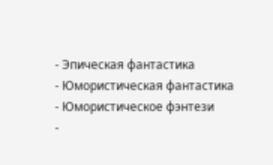- Эпическая фантастика
- Юмористическая фантастика
- Юмористическое фэнтези
-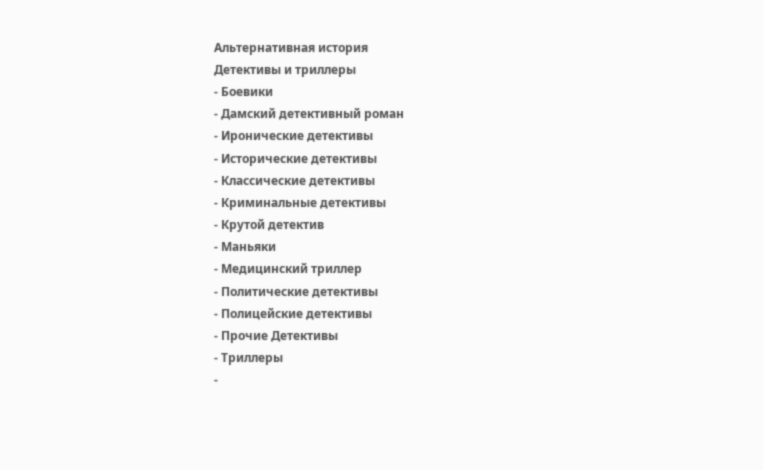Альтернативная история
Детективы и триллеры
- Боевики
- Дамский детективный роман
- Иронические детективы
- Исторические детективы
- Классические детективы
- Криминальные детективы
- Крутой детектив
- Маньяки
- Медицинский триллер
- Политические детективы
- Полицейские детективы
- Прочие Детективы
- Триллеры
-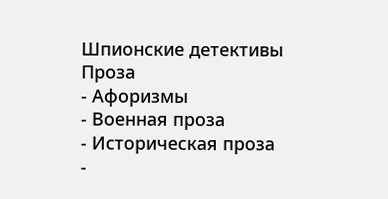Шпионские детективы
Проза
- Афоризмы
- Военная проза
- Историческая проза
-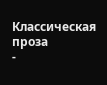Классическая проза
-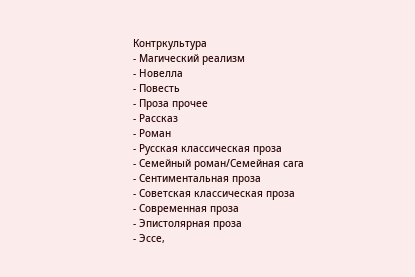Контркультура
- Магический реализм
- Новелла
- Повесть
- Проза прочее
- Рассказ
- Роман
- Русская классическая проза
- Семейный роман/Семейная сага
- Сентиментальная проза
- Советская классическая проза
- Современная проза
- Эпистолярная проза
- Эссе,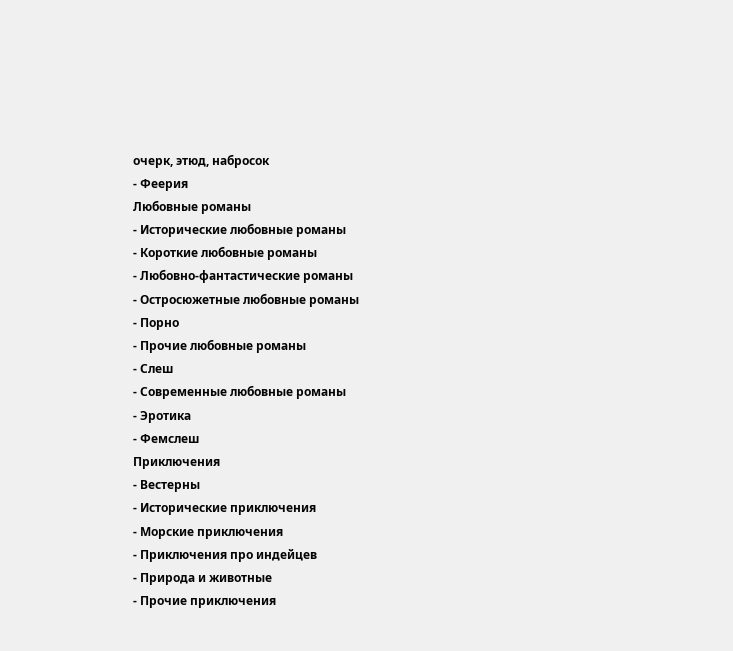очерк, этюд, набросок
- Феерия
Любовные романы
- Исторические любовные романы
- Короткие любовные романы
- Любовно-фантастические романы
- Остросюжетные любовные романы
- Порно
- Прочие любовные романы
- Слеш
- Современные любовные романы
- Эротика
- Фемслеш
Приключения
- Вестерны
- Исторические приключения
- Морские приключения
- Приключения про индейцев
- Природа и животные
- Прочие приключения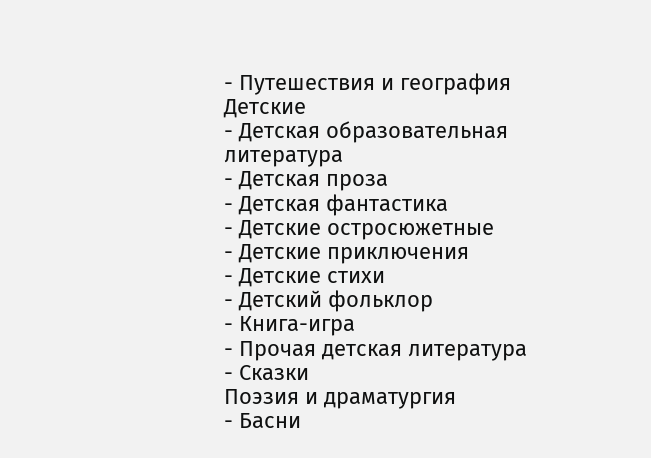- Путешествия и география
Детские
- Детская образовательная литература
- Детская проза
- Детская фантастика
- Детские остросюжетные
- Детские приключения
- Детские стихи
- Детский фольклор
- Книга-игра
- Прочая детская литература
- Сказки
Поэзия и драматургия
- Басни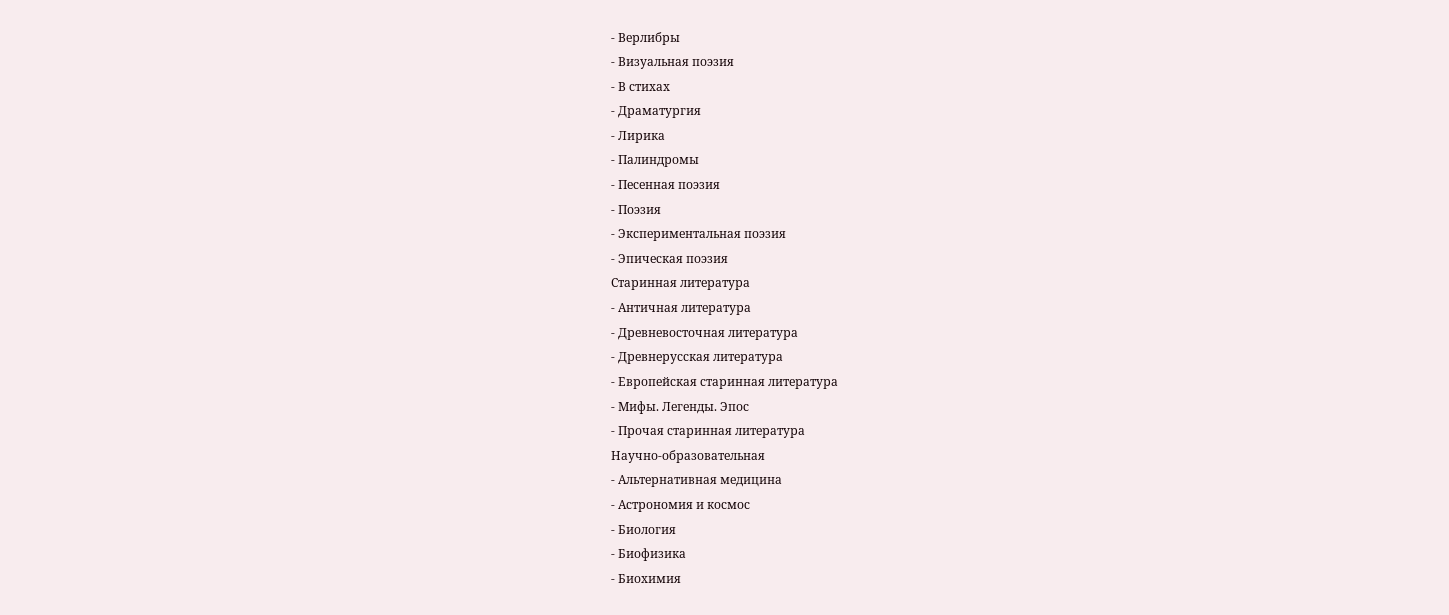- Верлибры
- Визуальная поэзия
- В стихах
- Драматургия
- Лирика
- Палиндромы
- Песенная поэзия
- Поэзия
- Экспериментальная поэзия
- Эпическая поэзия
Старинная литература
- Античная литература
- Древневосточная литература
- Древнерусская литература
- Европейская старинная литература
- Мифы. Легенды. Эпос
- Прочая старинная литература
Научно-образовательная
- Альтернативная медицина
- Астрономия и космос
- Биология
- Биофизика
- Биохимия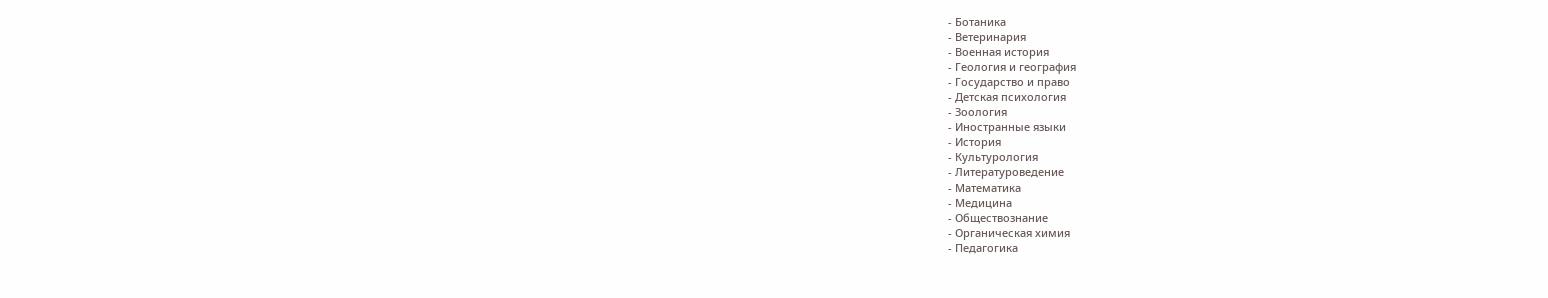- Ботаника
- Ветеринария
- Военная история
- Геология и география
- Государство и право
- Детская психология
- Зоология
- Иностранные языки
- История
- Культурология
- Литературоведение
- Математика
- Медицина
- Обществознание
- Органическая химия
- Педагогика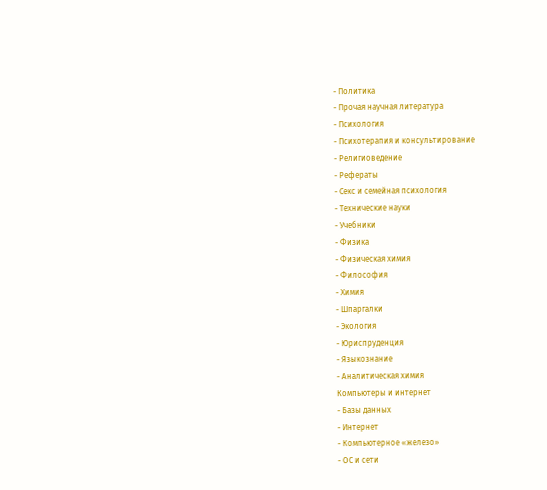- Политика
- Прочая научная литература
- Психология
- Психотерапия и консультирование
- Религиоведение
- Рефераты
- Секс и семейная психология
- Технические науки
- Учебники
- Физика
- Физическая химия
- Философия
- Химия
- Шпаргалки
- Экология
- Юриспруденция
- Языкознание
- Аналитическая химия
Компьютеры и интернет
- Базы данных
- Интернет
- Компьютерное «железо»
- ОС и сети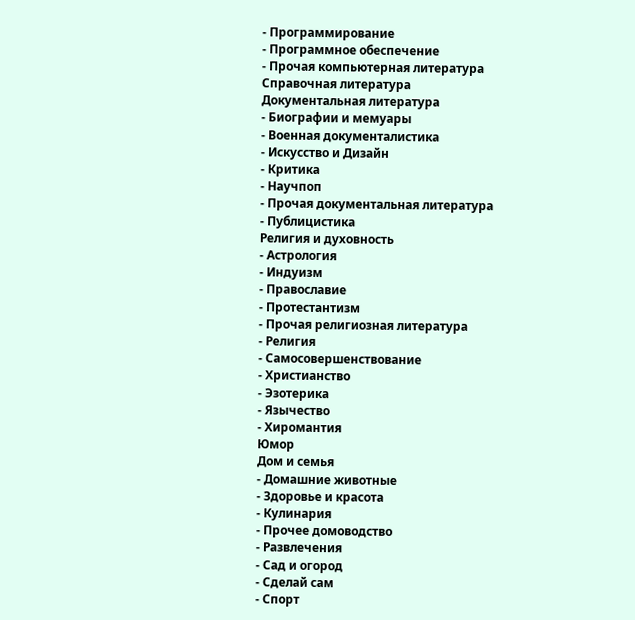- Программирование
- Программное обеспечение
- Прочая компьютерная литература
Справочная литература
Документальная литература
- Биографии и мемуары
- Военная документалистика
- Искусство и Дизайн
- Критика
- Научпоп
- Прочая документальная литература
- Публицистика
Религия и духовность
- Астрология
- Индуизм
- Православие
- Протестантизм
- Прочая религиозная литература
- Религия
- Самосовершенствование
- Христианство
- Эзотерика
- Язычество
- Хиромантия
Юмор
Дом и семья
- Домашние животные
- Здоровье и красота
- Кулинария
- Прочее домоводство
- Развлечения
- Сад и огород
- Сделай сам
- Спорт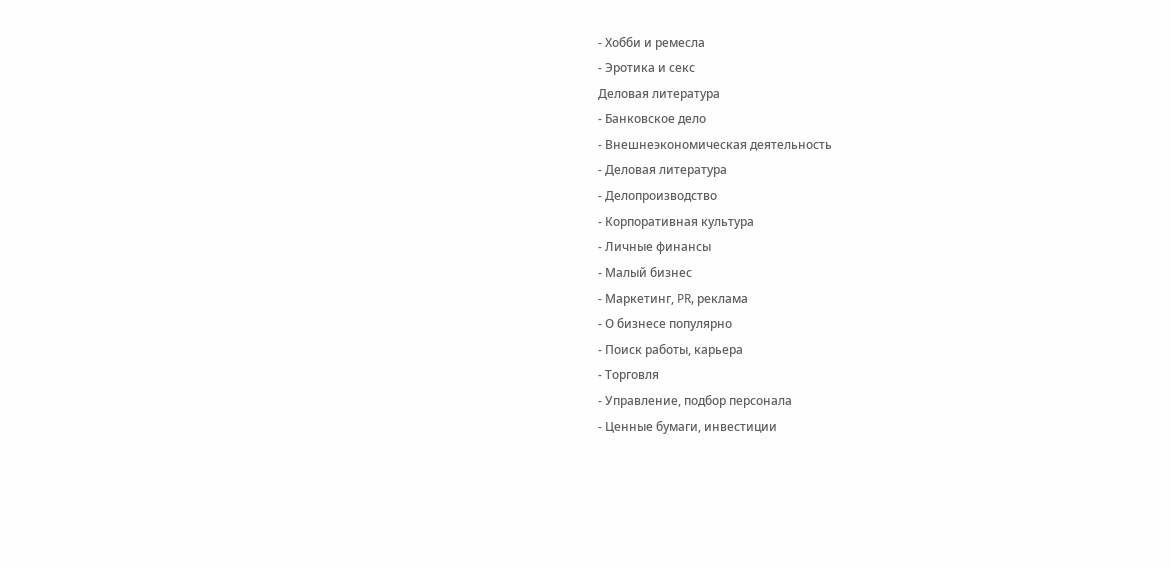- Хобби и ремесла
- Эротика и секс
Деловая литература
- Банковское дело
- Внешнеэкономическая деятельность
- Деловая литература
- Делопроизводство
- Корпоративная культура
- Личные финансы
- Малый бизнес
- Маркетинг, PR, реклама
- О бизнесе популярно
- Поиск работы, карьера
- Торговля
- Управление, подбор персонала
- Ценные бумаги, инвестиции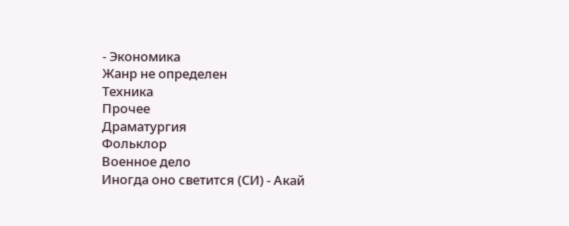- Экономика
Жанр не определен
Техника
Прочее
Драматургия
Фольклор
Военное дело
Иногда оно светится (СИ) - Акай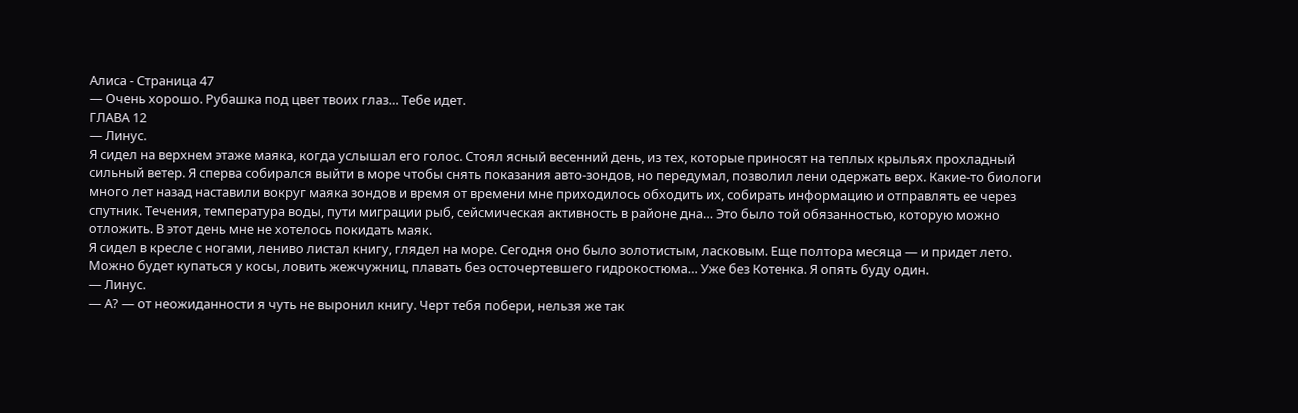Алиса - Страница 47
— Очень хорошо. Рубашка под цвет твоих глаз… Тебе идет.
ГЛАВА 12
— Линус.
Я сидел на верхнем этаже маяка, когда услышал его голос. Стоял ясный весенний день, из тех, которые приносят на теплых крыльях прохладный сильный ветер. Я сперва собирался выйти в море чтобы снять показания авто-зондов, но передумал, позволил лени одержать верх. Какие-то биологи много лет назад наставили вокруг маяка зондов и время от времени мне приходилось обходить их, собирать информацию и отправлять ее через спутник. Течения, температура воды, пути миграции рыб, сейсмическая активность в районе дна… Это было той обязанностью, которую можно отложить. В этот день мне не хотелось покидать маяк.
Я сидел в кресле с ногами, лениво листал книгу, глядел на море. Сегодня оно было золотистым, ласковым. Еще полтора месяца — и придет лето. Можно будет купаться у косы, ловить жежчужниц, плавать без осточертевшего гидрокостюма… Уже без Котенка. Я опять буду один.
— Линус.
— А? — от неожиданности я чуть не выронил книгу. Черт тебя побери, нельзя же так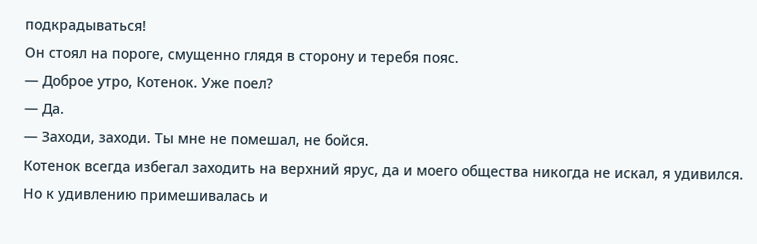подкрадываться!
Он стоял на пороге, смущенно глядя в сторону и теребя пояс.
— Доброе утро, Котенок. Уже поел?
— Да.
— Заходи, заходи. Ты мне не помешал, не бойся.
Котенок всегда избегал заходить на верхний ярус, да и моего общества никогда не искал, я удивился. Но к удивлению примешивалась и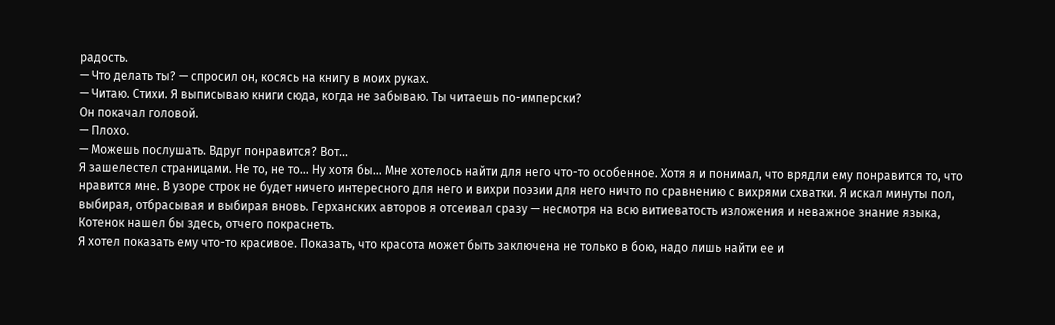радость.
— Что делать ты? — спросил он, косясь на книгу в моих руках.
— Читаю. Стихи. Я выписываю книги сюда, когда не забываю. Ты читаешь по-имперски?
Он покачал головой.
— Плохо.
— Можешь послушать. Вдруг понравится? Вот…
Я зашелестел страницами. Не то, не то… Ну хотя бы… Мне хотелось найти для него что-то особенное. Хотя я и понимал, что врядли ему понравится то, что нравится мне. В узоре строк не будет ничего интересного для него и вихри поэзии для него ничто по сравнению с вихрями схватки. Я искал минуты пол, выбирая, отбрасывая и выбирая вновь. Герханских авторов я отсеивал сразу — несмотря на всю витиеватость изложения и неважное знание языка, Котенок нашел бы здесь, отчего покраснеть.
Я хотел показать ему что-то красивое. Показать, что красота может быть заключена не только в бою, надо лишь найти ее и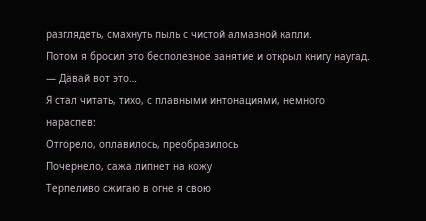разглядеть, смахнуть пыль с чистой алмазной капли.
Потом я бросил это бесполезное занятие и открыл книгу наугад.
— Давай вот это…
Я стал читать, тихо, с плавными интонациями, немного нараспев:
Отгорело, оплавилось, преобразилось
Почернело, сажа липнет на кожу
Терпеливо сжигаю в огне я свою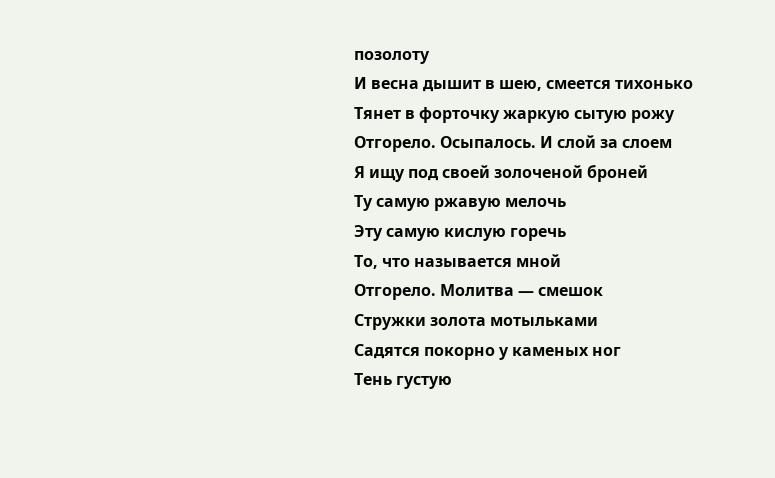позолоту
И весна дышит в шею, смеется тихонько
Тянет в форточку жаркую сытую рожу
Отгорело. Осыпалось. И слой за слоем
Я ищу под своей золоченой броней
Ту самую ржавую мелочь
Эту самую кислую горечь
То, что называется мной
Отгорело. Молитва — смешок
Стружки золота мотыльками
Садятся покорно у каменых ног
Тень густую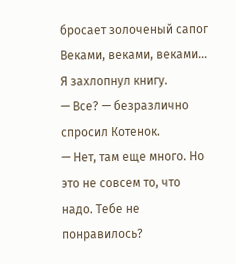бросает золоченый сапог
Веками, веками, веками…
Я захлопнул книгу.
— Все? — безразлично спросил Котенок.
— Нет, там еще много. Но это не совсем то, что надо. Тебе не понравилось?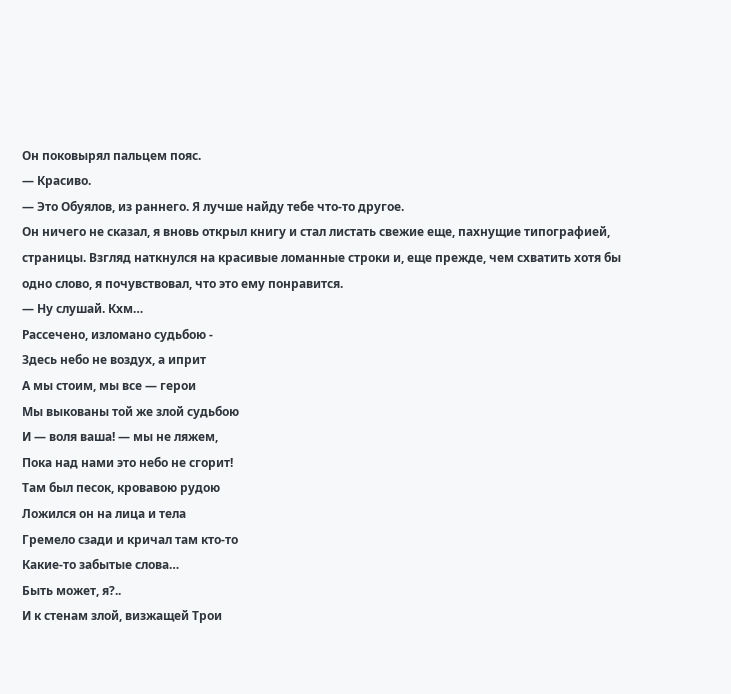Он поковырял пальцем пояс.
— Красиво.
— Это Обуялов, из раннего. Я лучше найду тебе что-то другое.
Он ничего не сказал, я вновь открыл книгу и стал листать свежие еще, пахнущие типографией, страницы. Взгляд наткнулся на красивые ломанные строки и, еще прежде, чем схватить хотя бы одно слово, я почувствовал, что это ему понравится.
— Ну слушай. Кхм…
Рассечено, изломано судьбою -
Здесь небо не воздух, а иприт
А мы стоим, мы все — герои
Мы выкованы той же злой судьбою
И — воля ваша! — мы не ляжем,
Пока над нами это небо не сгорит!
Там был песок, кровавою рудою
Ложился он на лица и тела
Гремело сзади и кричал там кто-то
Какие-то забытые слова…
Быть может, я?..
И к стенам злой, визжащей Трои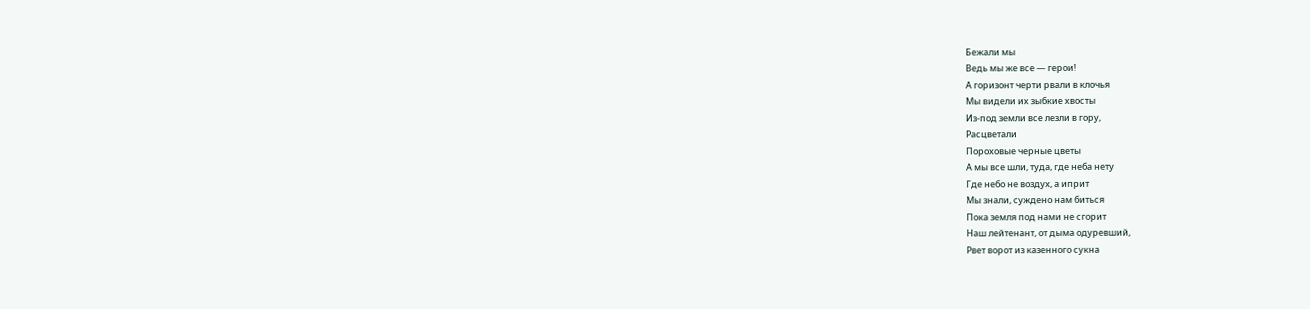Бежали мы
Ведь мы же все — герои!
А горизонт черти рвали в клочья
Мы видели их зыбкие хвосты
Из-под земли все лезли в гору,
Расцветали
Пороховые черные цветы
А мы все шли, туда, где неба нету
Где небо не воздух, а иприт
Мы знали, суждено нам биться
Пока земля под нами не сгорит
Наш лейтенант, от дыма одуревший,
Рвет ворот из казенного сукна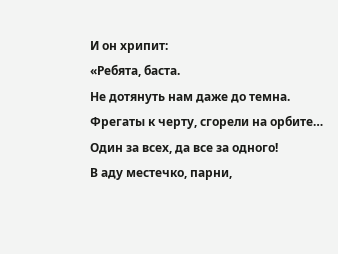И он хрипит:
«Ребята, баста.
Не дотянуть нам даже до темна.
Фрегаты к черту, сгорели на орбите…
Один за всех, да все за одного!
В аду местечко, парни,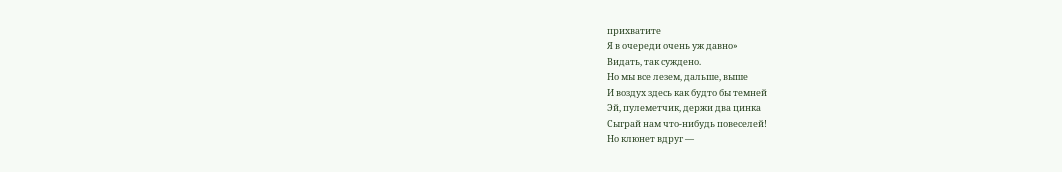прихватите
Я в очереди очень уж давно»
Видать, так суждено.
Но мы все лезем, дальше, выше
И воздух здесь как будто бы темней
Эй, пулеметчик, держи два цинка
Сыграй нам что-нибудь повеселей!
Но клюнет вдруг —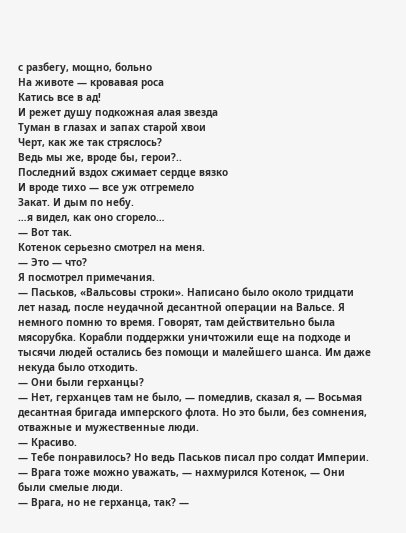с разбегу, мощно, больно
На животе — кровавая роса
Катись все в ад!
И режет душу подкожная алая звезда
Туман в глазах и запах старой хвои
Черт, как же так стряслось?
Ведь мы же, вроде бы, герои?..
Последний вздох сжимает сердце вязко
И вроде тихо — все уж отгремело
Закат. И дым по небу.
…я видел, как оно сгорело…
— Вот так.
Котенок серьезно смотрел на меня.
— Это — что?
Я посмотрел примечания.
— Паськов, «Вальсовы строки». Написано было около тридцати лет назад, после неудачной десантной операции на Вальсе. Я немного помню то время. Говорят, там действительно была мясорубка. Корабли поддержки уничтожили еще на подходе и тысячи людей остались без помощи и малейшего шанса. Им даже некуда было отходить.
— Они были герханцы?
— Нет, герханцев там не было, — помедлив, сказал я, — Восьмая десантная бригада имперского флота. Но это были, без сомнения, отважные и мужественные люди.
— Красиво.
— Тебе понравилось? Но ведь Паськов писал про солдат Империи.
— Врага тоже можно уважать, — нахмурился Котенок, — Они были смелые люди.
— Врага, но не герханца, так? —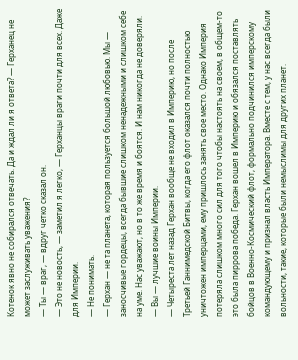Котенок явно не собирался отвечать. Да и ждал ли я ответа? — Герханец не может заслуживать уважения?
— Ты — враг, — вдруг четко сказал он.
— Это не новость, — заметил я легко, — Герханцы враги почти для всех. Даже для Империи.
— Не понимать.
— Герхан — не та планета, которая пользуется большой любовью. Мы — заносчивые гордецы, всегда бывшие слишком ненадежными и слишком себе на уме. Нас уважают, но в то же время и боятся. И нам никогда не доверяли.
— Вы — лучшие воины Империи.
— Четыреста лет назад Герхан вообще не входил в Империю, но после Третьей Ганнимедской Битвы, когда его флот оказался почти полностью уничтожен имперцами, ему пришлось занять свое место. Однако Империя потеряла слишком много сил для того чтобы настоять на своем, в общем-то это была пиррова победа. Герхан вошел в Империю и обязался поставлять бойцов в Военно-Космический флот, формально подчинился имперскому командующему и признал власть Императора. Вместе с тем, у нас всегда были вольности, такие, которые были немыслимы для других планет.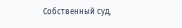Собственный суд,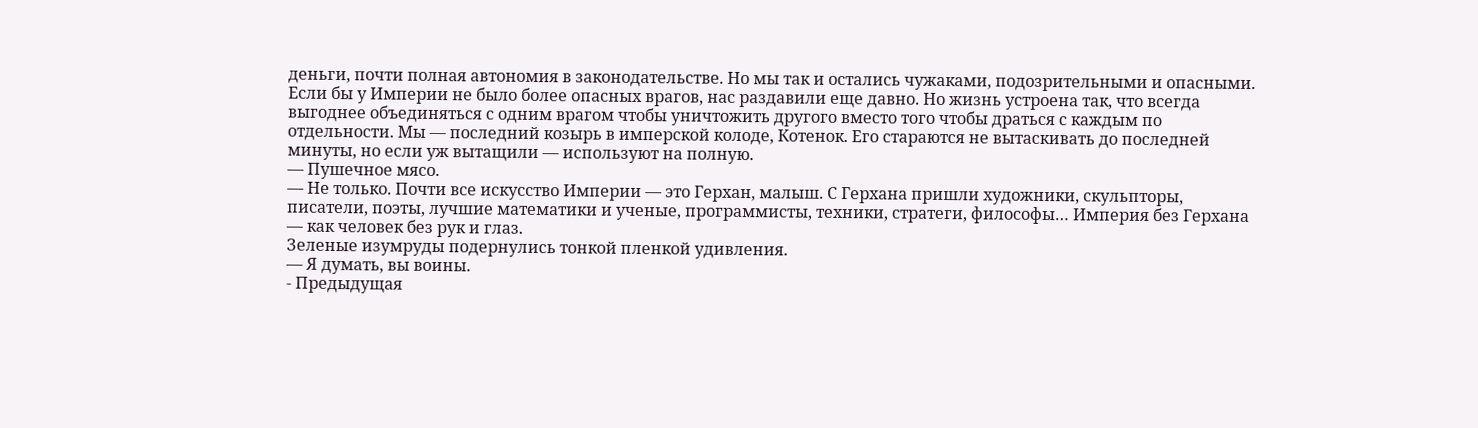деньги, почти полная автономия в законодательстве. Но мы так и остались чужаками, подозрительными и опасными. Если бы у Империи не было более опасных врагов, нас раздавили еще давно. Но жизнь устроена так, что всегда выгоднее объединяться с одним врагом чтобы уничтожить другого вместо того чтобы драться с каждым по отдельности. Мы — последний козырь в имперской колоде, Котенок. Его стараются не вытаскивать до последней минуты, но если уж вытащили — используют на полную.
— Пушечное мясо.
— Не только. Почти все искусство Империи — это Герхан, малыш. С Герхана пришли художники, скульпторы, писатели, поэты, лучшие математики и ученые, программисты, техники, стратеги, философы… Империя без Герхана — как человек без рук и глаз.
Зеленые изумруды подернулись тонкой пленкой удивления.
— Я думать, вы воины.
- Предыдущая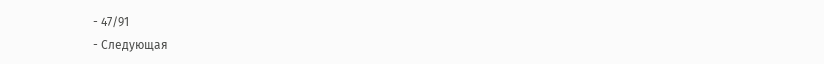- 47/91
- Следующая